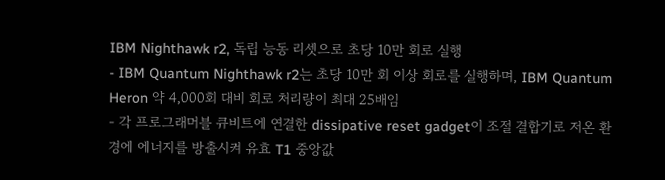IBM Nighthawk r2, 독립 능동 리셋으로 초당 10만 회로 실행
- IBM Quantum Nighthawk r2는 초당 10만 회 이상 회로를 실행하며, IBM Quantum Heron 약 4,000회 대비 회로 처리량이 최대 25배임
- 각 프로그래머블 큐비트에 연결한 dissipative reset gadget이 조절 결합기로 저온 환경에 에너지를 방출시켜 유효 T1 중앙값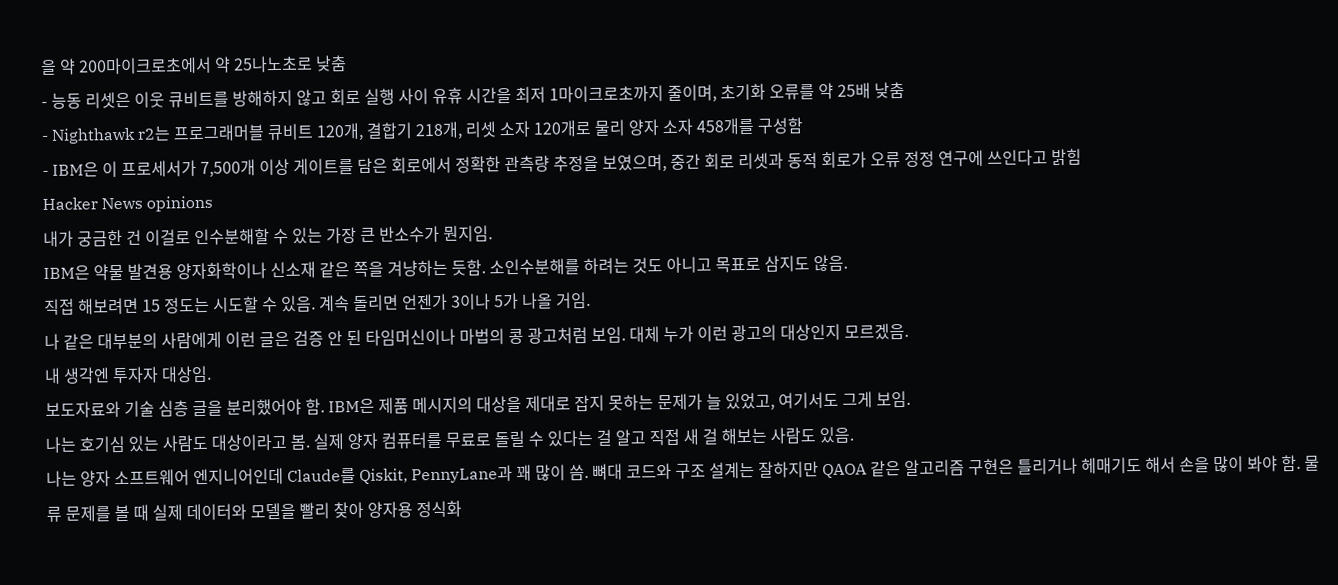을 약 200마이크로초에서 약 25나노초로 낮춤
- 능동 리셋은 이웃 큐비트를 방해하지 않고 회로 실행 사이 유휴 시간을 최저 1마이크로초까지 줄이며, 초기화 오류를 약 25배 낮춤
- Nighthawk r2는 프로그래머블 큐비트 120개, 결합기 218개, 리셋 소자 120개로 물리 양자 소자 458개를 구성함
- IBM은 이 프로세서가 7,500개 이상 게이트를 담은 회로에서 정확한 관측량 추정을 보였으며, 중간 회로 리셋과 동적 회로가 오류 정정 연구에 쓰인다고 밝힘
Hacker News opinions
내가 궁금한 건 이걸로 인수분해할 수 있는 가장 큰 반소수가 뭔지임.
IBM은 약물 발견용 양자화학이나 신소재 같은 쪽을 겨냥하는 듯함. 소인수분해를 하려는 것도 아니고 목표로 삼지도 않음.
직접 해보려면 15 정도는 시도할 수 있음. 계속 돌리면 언젠가 3이나 5가 나올 거임.
나 같은 대부분의 사람에게 이런 글은 검증 안 된 타임머신이나 마법의 콩 광고처럼 보임. 대체 누가 이런 광고의 대상인지 모르겠음.
내 생각엔 투자자 대상임.
보도자료와 기술 심층 글을 분리했어야 함. IBM은 제품 메시지의 대상을 제대로 잡지 못하는 문제가 늘 있었고, 여기서도 그게 보임.
나는 호기심 있는 사람도 대상이라고 봄. 실제 양자 컴퓨터를 무료로 돌릴 수 있다는 걸 알고 직접 새 걸 해보는 사람도 있음.
나는 양자 소프트웨어 엔지니어인데 Claude를 Qiskit, PennyLane과 꽤 많이 씀. 뼈대 코드와 구조 설계는 잘하지만 QAOA 같은 알고리즘 구현은 틀리거나 헤매기도 해서 손을 많이 봐야 함. 물류 문제를 볼 때 실제 데이터와 모델을 빨리 찾아 양자용 정식화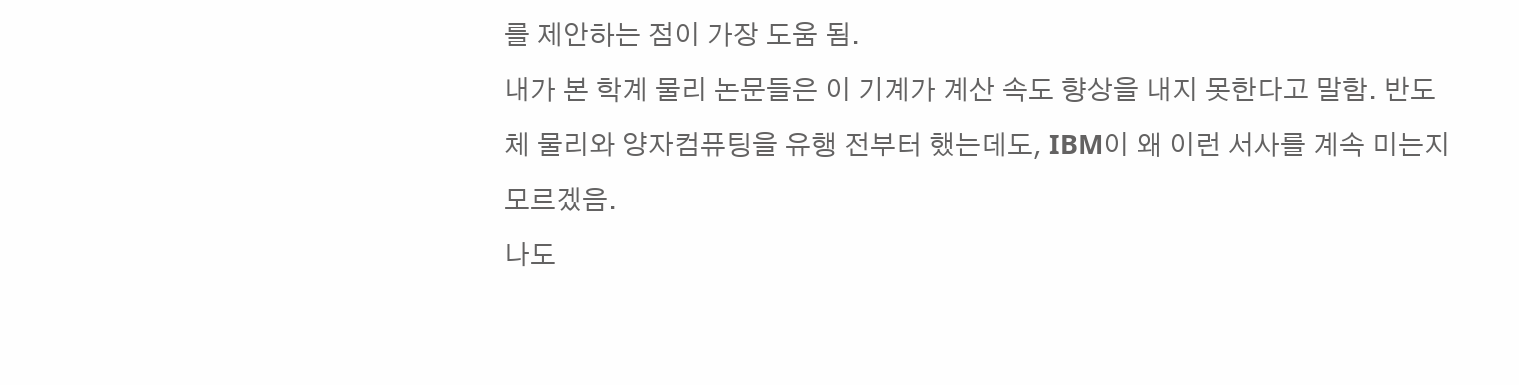를 제안하는 점이 가장 도움 됨.
내가 본 학계 물리 논문들은 이 기계가 계산 속도 향상을 내지 못한다고 말함. 반도체 물리와 양자컴퓨팅을 유행 전부터 했는데도, IBM이 왜 이런 서사를 계속 미는지 모르겠음.
나도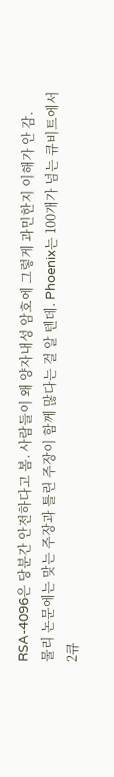RSA-4096은 당분간 안전하다고 봄. 사람들이 왜 양자내성 암호에 그렇게 과민한지 이해가 안 감.
물리 논문에는 맞는 주장과 틀린 주장이 함께 많다는 걸 알 텐데. Phoenix는 100개가 넘는 큐비트에서 2큐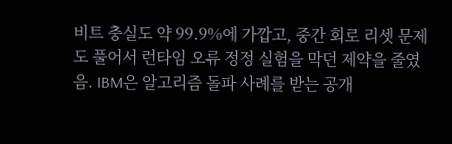비트 충실도 약 99.9%에 가깝고, 중간 회로 리셋 문제도 풀어서 런타임 오류 정정 실험을 막던 제약을 줄였음. IBM은 알고리즘 돌파 사례를 받는 공개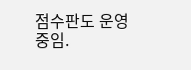점수판도 운영 중임.